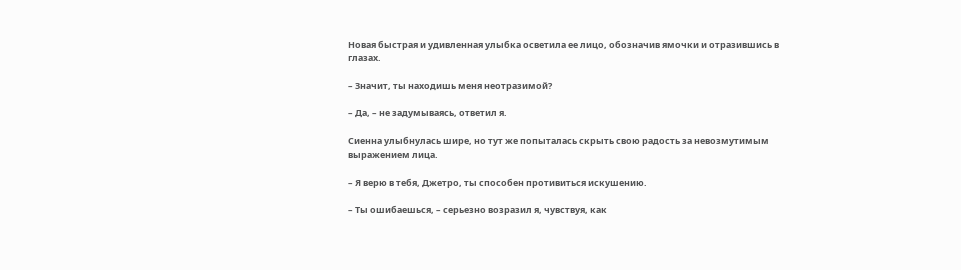Новая быстрая и удивленная улыбка осветила ее лицо, обозначив ямочки и отразившись в глазах.

– Значит, ты находишь меня неотразимой?

– Да, – не задумываясь, ответил я.

Сиенна улыбнулась шире, но тут же попыталась скрыть свою радость за невозмутимым выражением лица.

– Я верю в тебя, Джетро, ты способен противиться искушению.

– Ты ошибаешься, – серьезно возразил я, чувствуя, как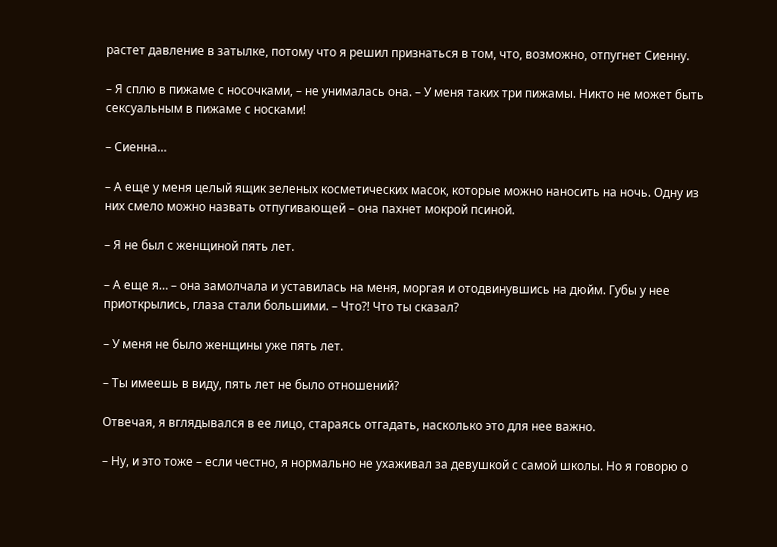растет давление в затылке, потому что я решил признаться в том, что, возможно, отпугнет Сиенну.

– Я сплю в пижаме с носочками, – не унималась она. – У меня таких три пижамы. Никто не может быть сексуальным в пижаме с носками!

– Сиенна…

– А еще у меня целый ящик зеленых косметических масок, которые можно наносить на ночь. Одну из них смело можно назвать отпугивающей – она пахнет мокрой псиной.

– Я не был с женщиной пять лет.

– А еще я… – она замолчала и уставилась на меня, моргая и отодвинувшись на дюйм. Губы у нее приоткрылись, глаза стали большими. – Что?! Что ты сказал?

– У меня не было женщины уже пять лет.

– Ты имеешь в виду, пять лет не было отношений?

Отвечая, я вглядывался в ее лицо, стараясь отгадать, насколько это для нее важно.

– Ну, и это тоже – если честно, я нормально не ухаживал за девушкой с самой школы. Но я говорю о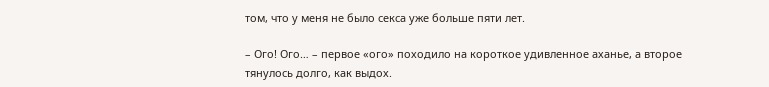том, что у меня не было секса уже больше пяти лет.

– Ого! Ого… – первое «ого» походило на короткое удивленное аханье, а второе тянулось долго, как выдох.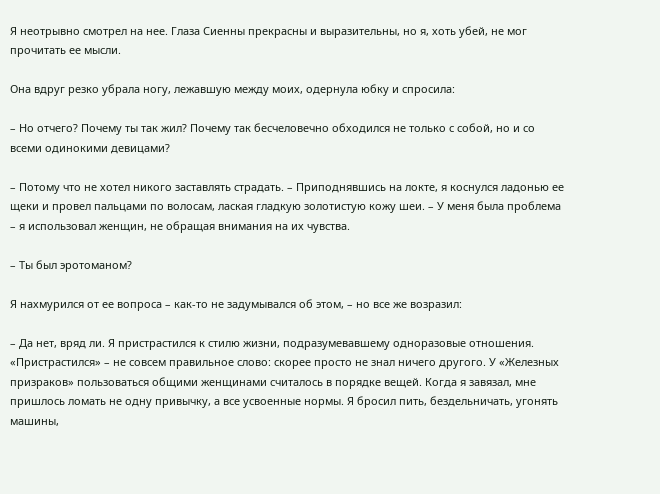Я неотрывно смотрел на нее. Глаза Сиенны прекрасны и выразительны, но я, хоть убей, не мог прочитать ее мысли.

Она вдруг резко убрала ногу, лежавшую между моих, одернула юбку и спросила:

– Но отчего? Почему ты так жил? Почему так бесчеловечно обходился не только с собой, но и со всеми одинокими девицами?

– Потому что не хотел никого заставлять страдать. – Приподнявшись на локте, я коснулся ладонью ее щеки и провел пальцами по волосам, лаская гладкую золотистую кожу шеи. – У меня была проблема – я использовал женщин, не обращая внимания на их чувства.

– Ты был эротоманом?

Я нахмурился от ее вопроса – как-то не задумывался об этом, – но все же возразил:

– Да нет, вряд ли. Я пристрастился к стилю жизни, подразумевавшему одноразовые отношения. «Пристрастился» – не совсем правильное слово: скорее просто не знал ничего другого. У «Железных призраков» пользоваться общими женщинами считалось в порядке вещей. Когда я завязал, мне пришлось ломать не одну привычку, а все усвоенные нормы. Я бросил пить, бездельничать, угонять машины,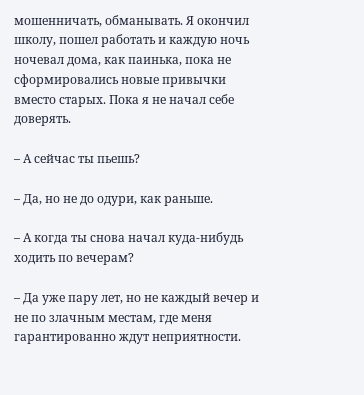мошенничать, обманывать. Я окончил школу, пошел работать и каждую ночь ночевал дома, как паинька, пока не сформировались новые привычки вместо старых. Пока я не начал себе доверять.

– А сейчас ты пьешь?

– Да, но не до одури, как раньше.

– А когда ты снова начал куда-нибудь ходить по вечерам?

– Да уже пару лет, но не каждый вечер и не по злачным местам, где меня гарантированно ждут неприятности.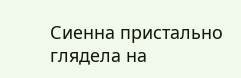Сиенна пристально глядела на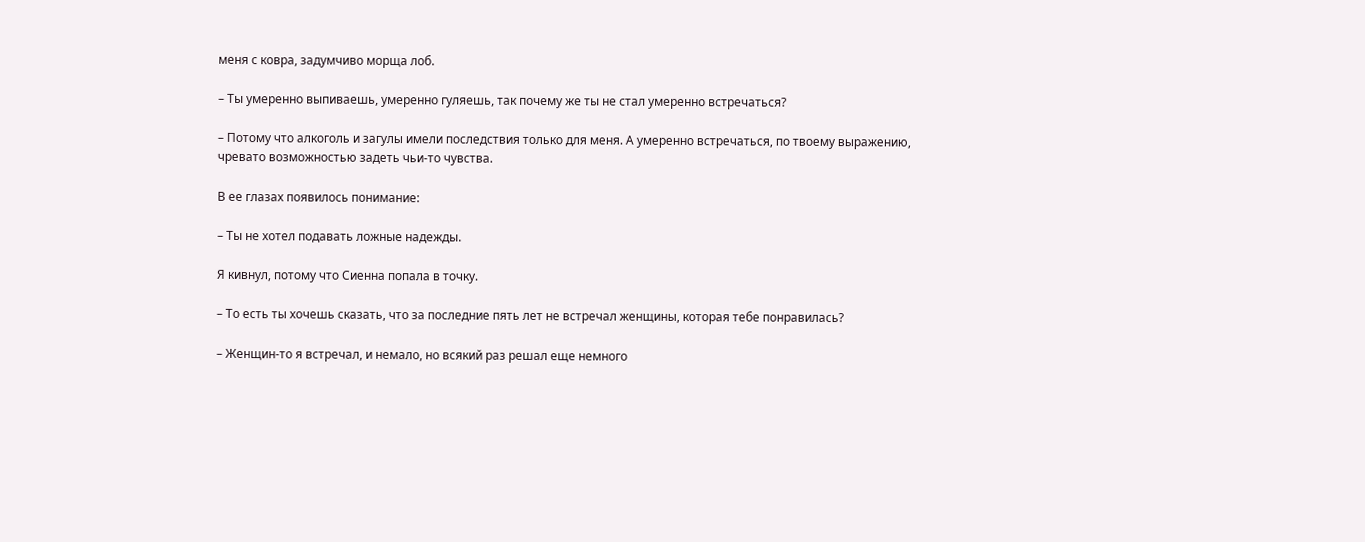меня с ковра, задумчиво морща лоб.

– Ты умеренно выпиваешь, умеренно гуляешь, так почему же ты не стал умеренно встречаться?

– Потому что алкоголь и загулы имели последствия только для меня. А умеренно встречаться, по твоему выражению, чревато возможностью задеть чьи-то чувства.

В ее глазах появилось понимание:

– Ты не хотел подавать ложные надежды.

Я кивнул, потому что Сиенна попала в точку.

– То есть ты хочешь сказать, что за последние пять лет не встречал женщины, которая тебе понравилась?

– Женщин-то я встречал, и немало, но всякий раз решал еще немного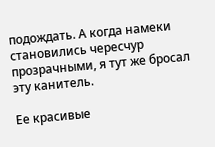подождать. А когда намеки становились чересчур прозрачными, я тут же бросал эту канитель.

Ее красивые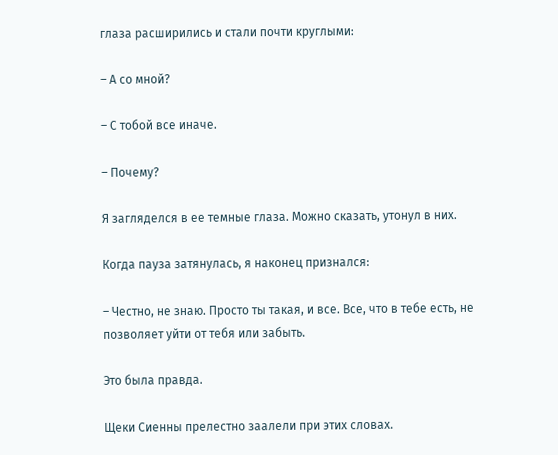глаза расширились и стали почти круглыми:

– А со мной?

– С тобой все иначе.

– Почему?

Я загляделся в ее темные глаза. Можно сказать, утонул в них.

Когда пауза затянулась, я наконец признался:

– Честно, не знаю. Просто ты такая, и все. Все, что в тебе есть, не позволяет уйти от тебя или забыть.

Это была правда.

Щеки Сиенны прелестно заалели при этих словах.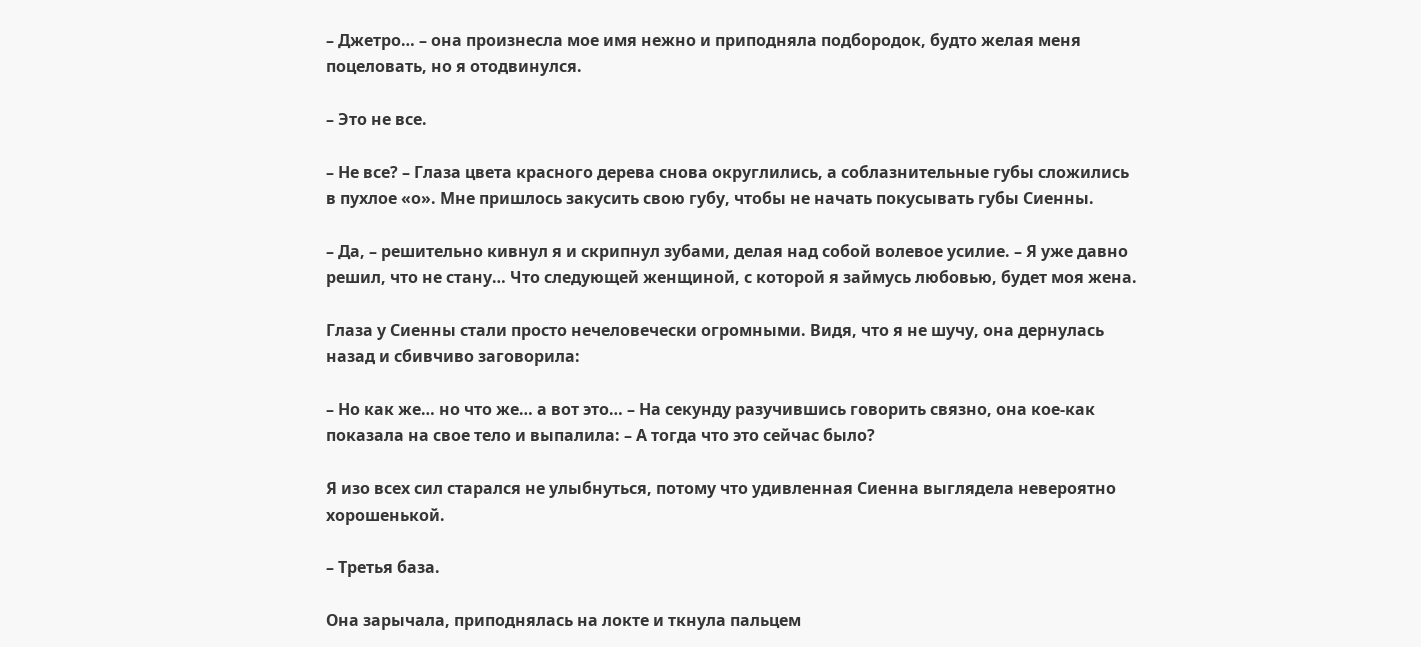– Джетро… – она произнесла мое имя нежно и приподняла подбородок, будто желая меня поцеловать, но я отодвинулся.

– Это не все.

– Не все? – Глаза цвета красного дерева снова округлились, а соблазнительные губы сложились в пухлое «о». Мне пришлось закусить свою губу, чтобы не начать покусывать губы Сиенны.

– Да, – решительно кивнул я и скрипнул зубами, делая над собой волевое усилие. – Я уже давно решил, что не стану… Что следующей женщиной, с которой я займусь любовью, будет моя жена.

Глаза у Сиенны стали просто нечеловечески огромными. Видя, что я не шучу, она дернулась назад и сбивчиво заговорила:

– Но как же… но что же… а вот это… – На секунду разучившись говорить связно, она кое-как показала на свое тело и выпалила: – А тогда что это сейчас было?

Я изо всех сил старался не улыбнуться, потому что удивленная Сиенна выглядела невероятно хорошенькой.

– Третья база.

Она зарычала, приподнялась на локте и ткнула пальцем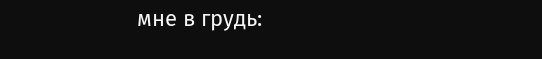мне в грудь: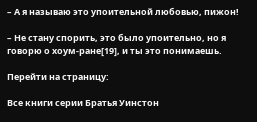– А я называю это упоительной любовью, пижон!

– Не стану спорить, это было упоительно, но я говорю о хоум-ране[19], и ты это понимаешь.

Перейти на страницу:

Все книги серии Братья Уинстон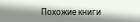Похожие книги